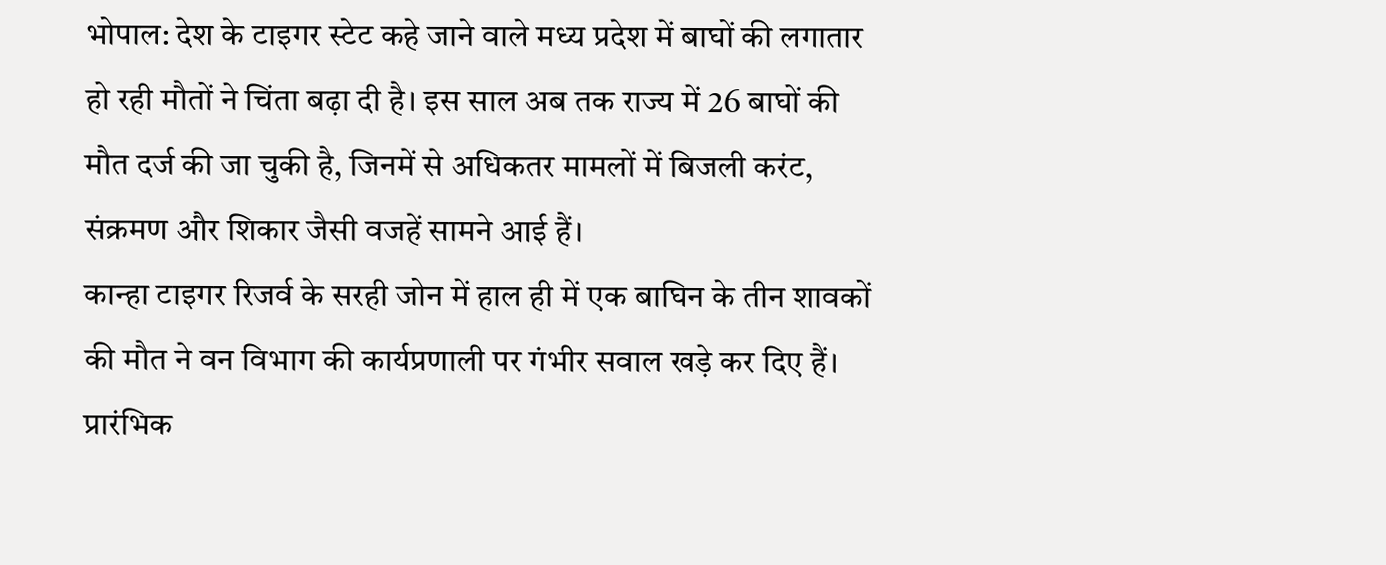भोपाल: देश के टाइगर स्टेट कहे जाने वाले मध्य प्रदेश में बाघों की लगातार हो रही मौतों ने चिंता बढ़ा दी है। इस साल अब तक राज्य में 26 बाघों की मौत दर्ज की जा चुकी है, जिनमें से अधिकतर मामलों में बिजली करंट, संक्रमण और शिकार जैसी वजहें सामने आई हैं।
कान्हा टाइगर रिजर्व के सरही जोन में हाल ही में एक बाघिन के तीन शावकों की मौत ने वन विभाग की कार्यप्रणाली पर गंभीर सवाल खड़े कर दिए हैं। प्रारंभिक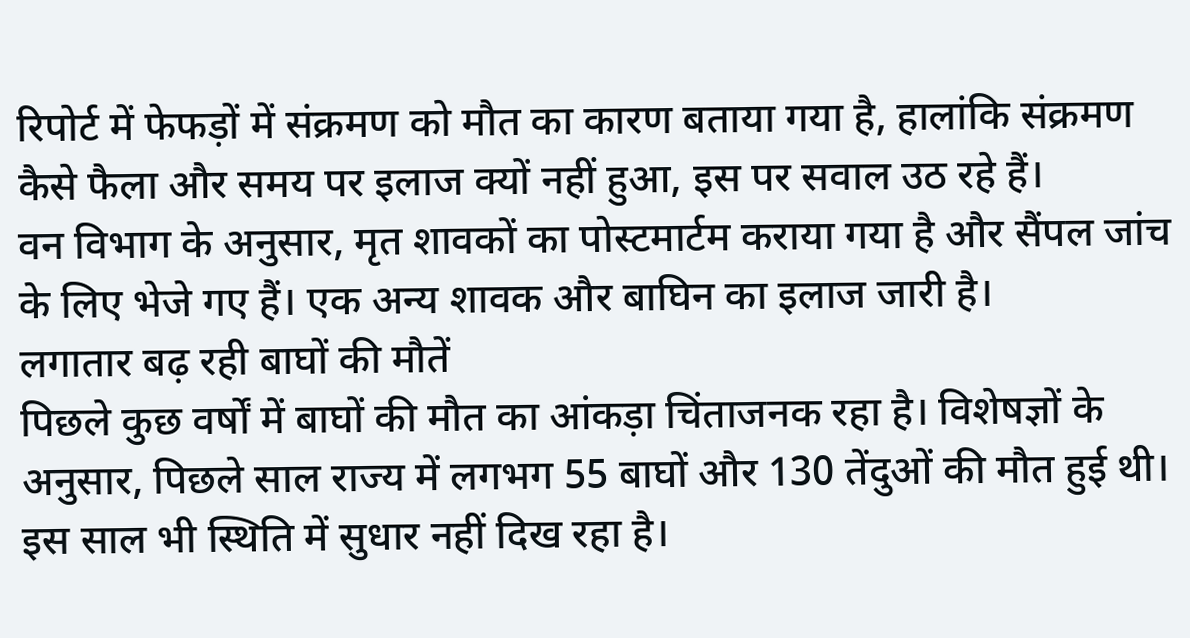रिपोर्ट में फेफड़ों में संक्रमण को मौत का कारण बताया गया है, हालांकि संक्रमण कैसे फैला और समय पर इलाज क्यों नहीं हुआ, इस पर सवाल उठ रहे हैं।
वन विभाग के अनुसार, मृत शावकों का पोस्टमार्टम कराया गया है और सैंपल जांच के लिए भेजे गए हैं। एक अन्य शावक और बाघिन का इलाज जारी है।
लगातार बढ़ रही बाघों की मौतें
पिछले कुछ वर्षों में बाघों की मौत का आंकड़ा चिंताजनक रहा है। विशेषज्ञों के अनुसार, पिछले साल राज्य में लगभग 55 बाघों और 130 तेंदुओं की मौत हुई थी। इस साल भी स्थिति में सुधार नहीं दिख रहा है।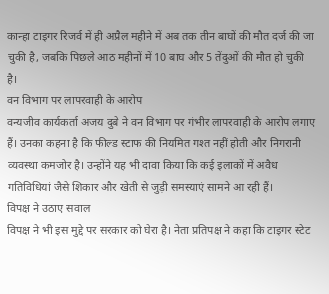कान्हा टाइगर रिजर्व में ही अप्रैल महीने में अब तक तीन बाघों की मौत दर्ज की जा चुकी है, जबकि पिछले आठ महीनों में 10 बाघ और 5 तेंदुओं की मौत हो चुकी है।
वन विभाग पर लापरवाही के आरोप
वन्यजीव कार्यकर्ता अजय दुबे ने वन विभाग पर गंभीर लापरवाही के आरोप लगाए हैं। उनका कहना है कि फील्ड स्टाफ की नियमित गश्त नहीं होती और निगरानी व्यवस्था कमजोर है। उन्होंने यह भी दावा किया कि कई इलाकों में अवैध गतिविधियां जैसे शिकार और खेती से जुड़ी समस्याएं सामने आ रही हैं।
विपक्ष ने उठाए सवाल
विपक्ष ने भी इस मुद्दे पर सरकार को घेरा है। नेता प्रतिपक्ष ने कहा कि टाइगर स्टेट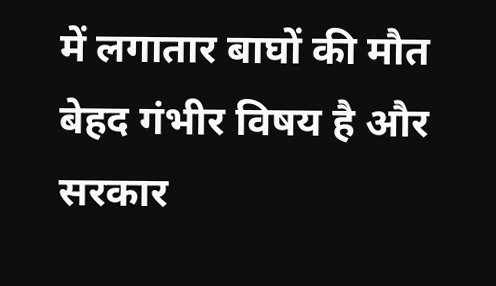में लगातार बाघों की मौत बेहद गंभीर विषय है और सरकार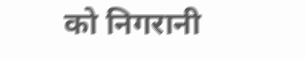को निगरानी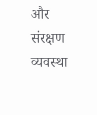और संरक्षण व्यवस्था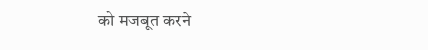को मजबूत करने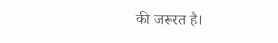की जरूरत है।